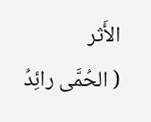الأَثر
( الحُمَّى رائِدُ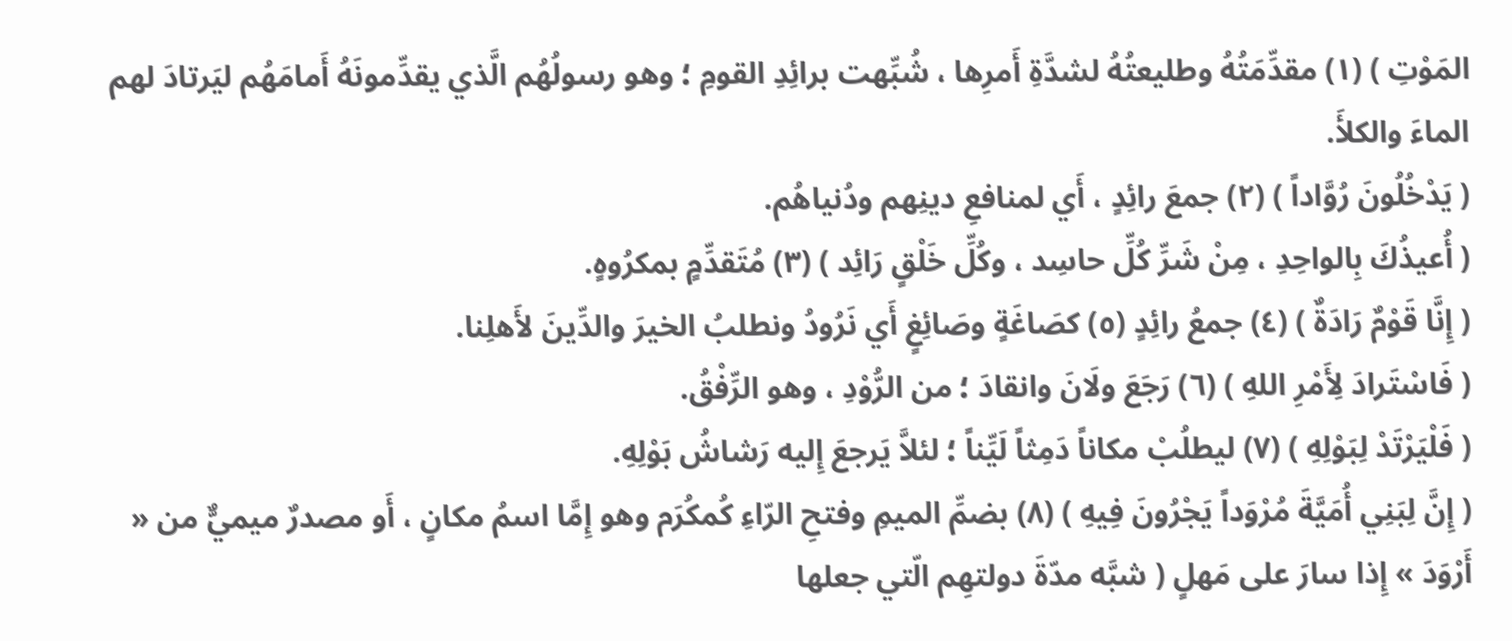المَوْتِ ) (١) مقدِّمَتُهُ وطليعتُهُ لشدَّةِ أَمرِها ، شُبِّهت برائِدِ القومِ ؛ وهو رسولُهُم الَّذي يقدِّمونَهُ أَمامَهُم ليَرتادَ لهم الماءَ والكلأَ.
( يَدْخُلُونَ رُوَّاداً ) (٢) جمعَ رائِدٍ ، أَي لمنافعِ دينِهم ودُنياهُم.
( أُعيذُكَ بِالواحِدِ ، مِنْ شَرِّ كُلِّ حاسِد ، وكُلِّ خَلْقٍ رَائِد ) (٣) مُتَقدِّمٍ بمكرُوهٍ.
( إِنَّا قَوْمٌ رَادَةٌ ) (٤) جمعُ رائِدٍ (٥) كصَاغَةٍ وصَائِغٍ أَي نَرُودُ ونطلبُ الخيرَ والدِّينَ لأَهلِنا.
( فَاسْتَرادَ لِأَمْرِ اللهِ ) (٦) رَجَعَ ولَانَ وانقادَ ؛ من الرُّوْدِ ، وهو الرِّفْقُ.
( فَلْيَرْتَدْ لِبَوْلِهِ ) (٧) ليطلُبْ مكاناً دَمِثاً لَيِّناً ؛ لئلاَّ يَرجعَ إِليه رَشاشُ بَوْلِهِ.
( إِنَّ لِبَنِي أُمَيَّةَ مُرْوَداً يَجْرُونَ فِيهِ ) (٨) بضمِّ الميمِ وفتحِ الرّاءِ كُمكُرَم وهو إِمَّا اسمُ مكانٍ ، أَو مصدرٌ ميميٌّ من « أَرْوَدَ » إِذا سارَ على مَهلٍ ( شبَّه مدّةَ دولتهِم الّتي جعلها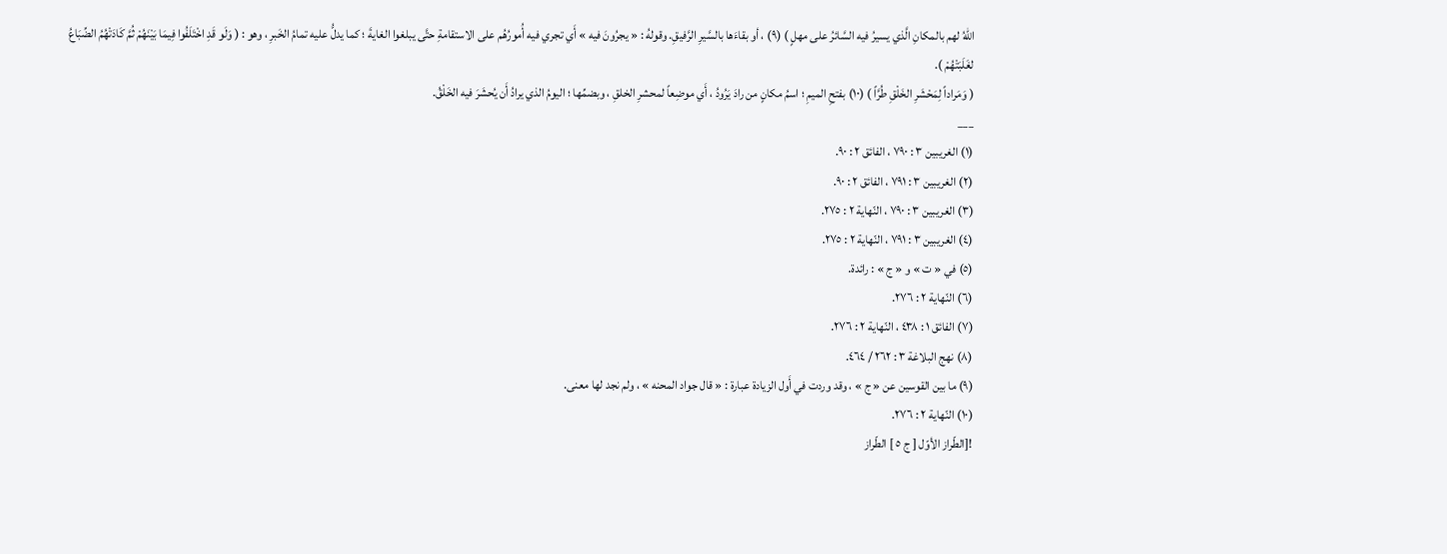اللهُ لهم بالمكانِ الَّذي يسيرُ فيه السَّائرُ على مهلٍ ) (٩) ، أو بقاءَها بالسَّيرِ الرَّفيقِ. وقولهُ : « يجرُونَ فيه » أَي تجري فيه أُمورُهُم على الاستقامةِ حتَّى يبلغوا الغايةَ ؛ كما يدلُّ عليه تمامُ الخَبرِ ، وهو : ( وَلَو قَدِ اخْتَلَفُوا فِيمَا بَيْنَهُمْ ثُمَّ كَادَتْهُمُ الضِّبَاعُ لغَلَبَتْهُمْ ).
( وَمَراداً لِمَحْشَرِ الخَلْقِ طُرَّاً ) (١٠) بفتحِ الميمِ ؛ اسمُ مكانٍ من رادَ يَرُودُ ، أَي موضِعاً لمحشرِ الخلقِ ، وبضمِّها ؛ اليومُ الذي يرادُ أَن يُحشَرَ فيه الخَلْقُ.
___
(١) الغريبين ٣ : ٧٩٠ ، الفائق ٢ : ٩٠.
(٢) الغريبين ٣ : ٧٩١ ، الفائق ٢ : ٩٠.
(٣) الغريبين ٣ : ٧٩٠ ، النّهاية ٢ : ٢٧٥.
(٤) الغريبين ٣ : ٧٩١ ، النّهاية ٢ : ٢٧٥.
(٥) في « ت » و « ج » : رائدة.
(٦) النّهاية ٢ : ٢٧٦.
(٧) الفائق ١ : ٤٣٨ ، النّهاية ٢ : ٢٧٦.
(٨) نهج البلاغة ٣ : ٢٦٢ / ٤٦٤.
(٩) ما بين القوسين عن « ج » ، وقد وردت في أَول الزيادة عبارة : « قال جواد المحنه » ، ولم نجد لها معنى.
(١٠) النّهاية ٢ : ٢٧٦.
![الطّراز الأوّل [ ج ٥ ] الطّراز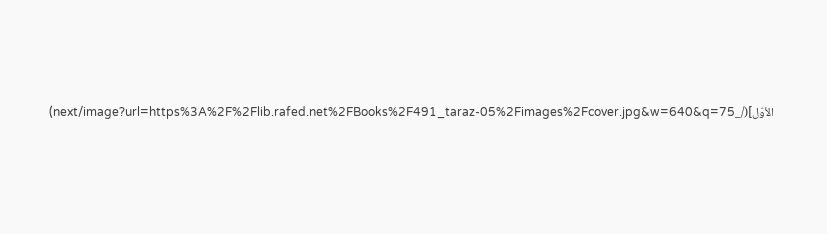الأوّل](/_next/image?url=https%3A%2F%2Flib.rafed.net%2FBooks%2F491_taraz-05%2Fimages%2Fcover.jpg&w=640&q=75)